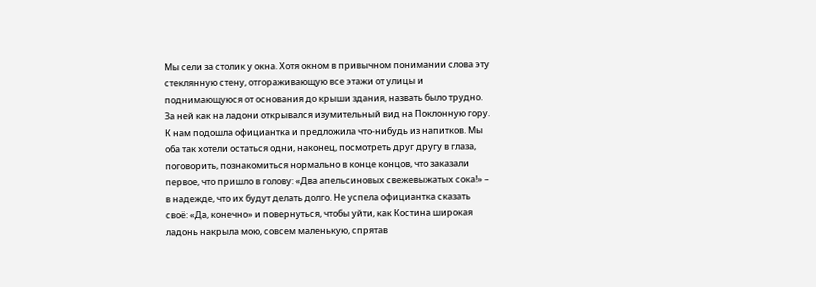Мы сели за столик у окна. Хотя окном в привычном понимании слова эту стеклянную стену, отгораживающую все этажи от улицы и поднимающуюся от основания до крыши здания, назвать было трудно. За ней как на ладони открывался изумительный вид на Поклонную гору. К нам подошла официантка и предложила что-нибудь из напитков. Мы оба так хотели остаться одни, наконец, посмотреть друг другу в глаза, поговорить, познакомиться нормально в конце концов, что заказали первое, что пришло в голову: «Два апельсиновых свежевыжатых сока!» – в надежде, что их будут делать долго. Не успела официантка сказать своё: «Да, конечно» и повернуться, чтобы уйти, как Костина широкая ладонь накрыла мою, совсем маленькую, спрятав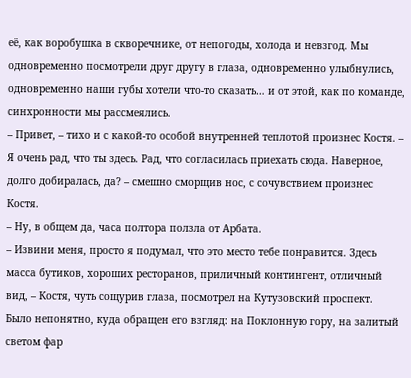её, как воробушка в скворечнике, от непогоды, холода и невзгод. Мы одновременно посмотрели друг другу в глаза, одновременно улыбнулись, одновременно наши губы хотели что-то сказать… и от этой, как по команде, синхронности мы рассмеялись.
– Привет, – тихо и с какой-то особой внутренней теплотой произнес Костя. – Я очень рад, что ты здесь. Рад, что согласилась приехать сюда. Наверное, долго добиралась, да? – смешно сморщив нос, с сочувствием произнес Костя.
– Ну, в общем да, часа полтора ползла от Арбата.
– Извини меня, просто я подумал, что это место тебе понравится. Здесь масса бутиков, хороших ресторанов, приличный контингент, отличный вид, – Костя, чуть сощурив глаза, посмотрел на Кутузовский проспект.
Было непонятно, куда обращен его взгляд: на Поклонную гору, на залитый светом фар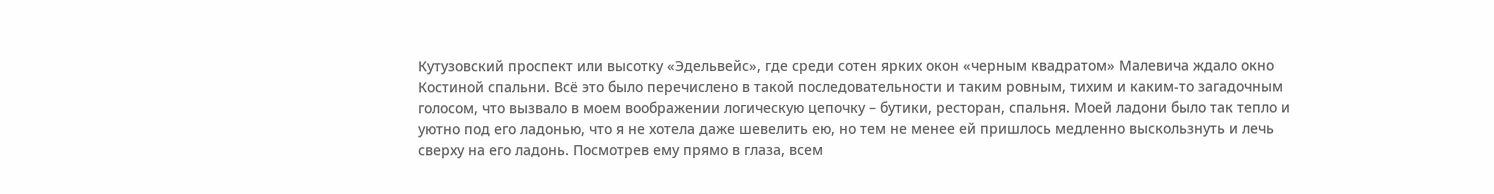Кутузовский проспект или высотку «Эдельвейс», где среди сотен ярких окон «черным квадратом» Малевича ждало окно Костиной спальни. Всё это было перечислено в такой последовательности и таким ровным, тихим и каким-то загадочным голосом, что вызвало в моем воображении логическую цепочку – бутики, ресторан, спальня. Моей ладони было так тепло и уютно под его ладонью, что я не хотела даже шевелить ею, но тем не менее ей пришлось медленно выскользнуть и лечь сверху на его ладонь. Посмотрев ему прямо в глаза, всем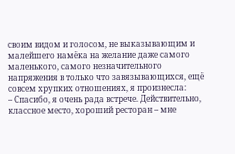своим видом и голосом, не выказывающим и малейшего намёка на желание даже самого маленького, самого незначительного напряжения в только что завязывающихся, ещё совсем хрупких отношениях, я произнесла:
– Спасибо, я очень рада встрече. Действительно, классное место, хороший ресторан – мне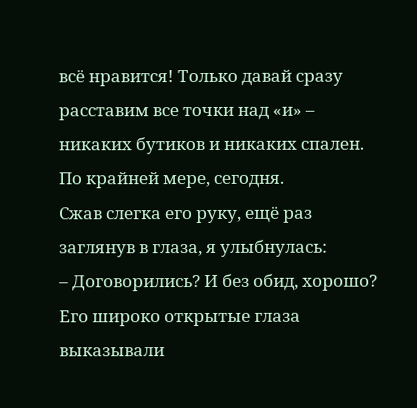всё нравится! Только давай сразу расставим все точки над «и» – никаких бутиков и никаких спален. По крайней мере, сегодня.
Сжав слегка его руку, ещё раз заглянув в глаза, я улыбнулась:
– Договорились? И без обид, хорошо?
Его широко открытые глаза выказывали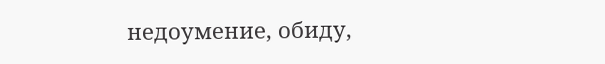недоумение, обиду,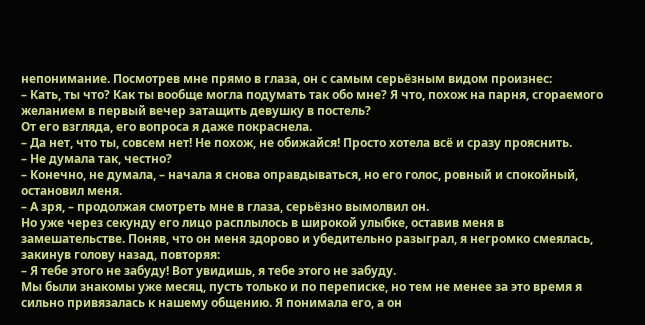непонимание. Посмотрев мне прямо в глаза, он с самым серьёзным видом произнес:
– Кать, ты что? Как ты вообще могла подумать так обо мне? Я что, похож на парня, сгораемого желанием в первый вечер затащить девушку в постель?
От его взгляда, его вопроса я даже покраснела.
– Да нет, что ты, совсем нет! Не похож, не обижайся! Просто хотела всё и сразу прояснить.
– Не думала так, честно?
– Конечно, не думала, – начала я снова оправдываться, но его голос, ровный и спокойный, остановил меня.
– А зря, – продолжая смотреть мне в глаза, серьёзно вымолвил он.
Но уже через секунду его лицо расплылось в широкой улыбке, оставив меня в замешательстве. Поняв, что он меня здорово и убедительно разыграл, я негромко смеялась, закинув голову назад, повторяя:
– Я тебе этого не забуду! Вот увидишь, я тебе этого не забуду.
Мы были знакомы уже месяц, пусть только и по переписке, но тем не менее за это время я сильно привязалась к нашему общению. Я понимала его, а он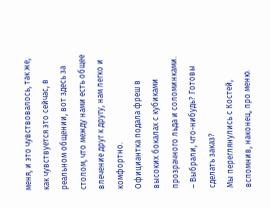меня, и это чувствовалось, так же, как чувствуется это сейчас, в реальном общении, вот здесь за столом, что между нами есть общее влечение друг к другу, нам легко и комфортно.
Официантка подала фреш в высоких бокалах с кубиками прозрачного льда и соломинками.
– Выбрали, что-нибудь? Готовы сделать заказ?
Мы переглянулись с Костей, вспомнив, наконец, про меню.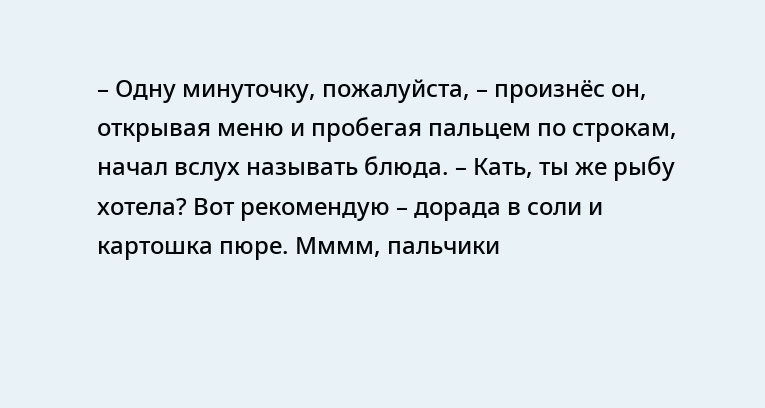– Одну минуточку, пожалуйста, – произнёс он, открывая меню и пробегая пальцем по строкам, начал вслух называть блюда. – Кать, ты же рыбу хотела? Вот рекомендую – дорада в соли и картошка пюре. Мммм, пальчики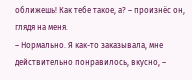оближешь! Как тебе такое, а? – произнёс он, глядя на меня.
– Нормально. Я как-то заказывала, мне действительно понравилось, вкусно, –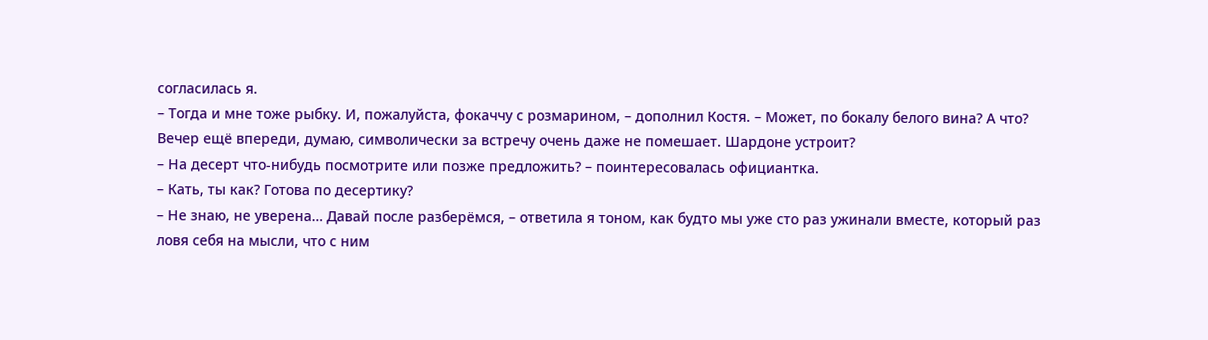согласилась я.
– Тогда и мне тоже рыбку. И, пожалуйста, фокаччу с розмарином, – дополнил Костя. – Может, по бокалу белого вина? А что? Вечер ещё впереди, думаю, символически за встречу очень даже не помешает. Шардоне устроит?
– На десерт что-нибудь посмотрите или позже предложить? – поинтересовалась официантка.
– Кать, ты как? Готова по десертику?
– Не знаю, не уверена… Давай после разберёмся, – ответила я тоном, как будто мы уже сто раз ужинали вместе, который раз ловя себя на мысли, что с ним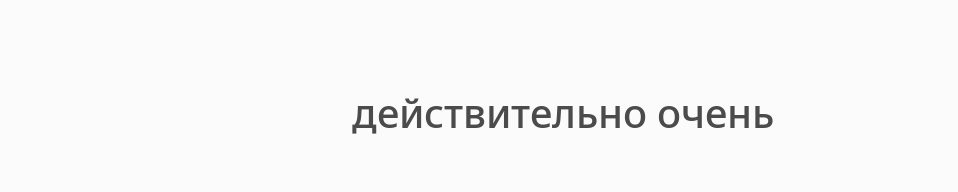действительно очень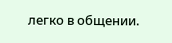легко в общении.